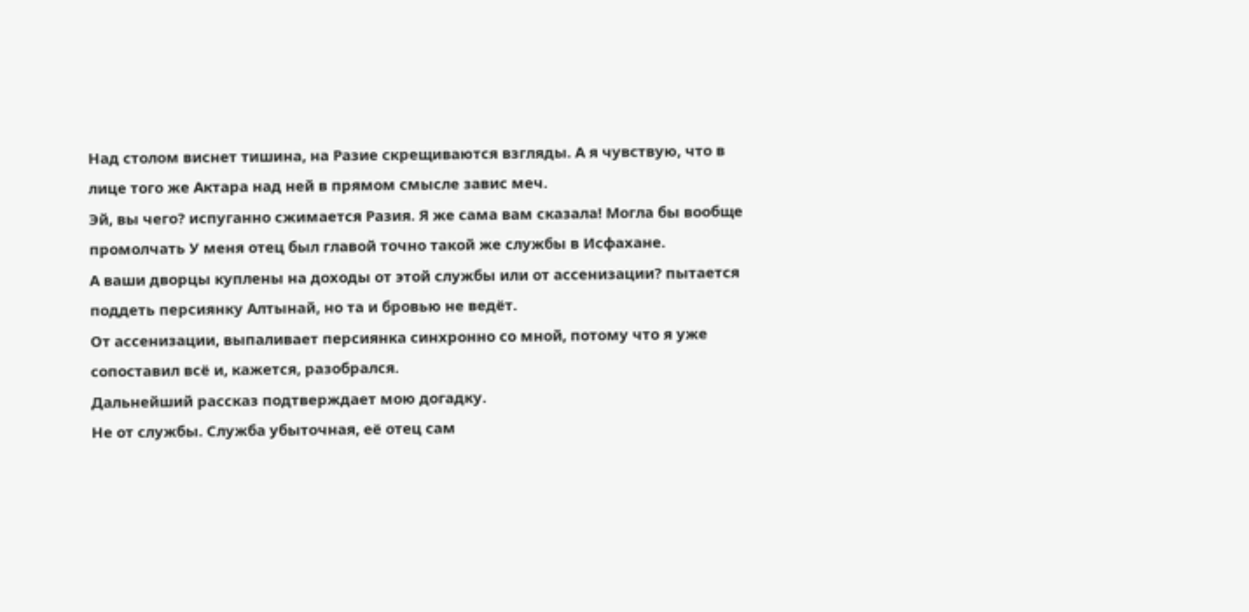Над столом виснет тишина, на Разие скрещиваются взгляды. А я чувствую, что в лице того же Актара над ней в прямом смысле завис меч.
Эй, вы чего? испуганно сжимается Разия. Я же сама вам сказала! Могла бы вообще промолчать У меня отец был главой точно такой же службы в Исфахане.
А ваши дворцы куплены на доходы от этой службы или от ассенизации? пытается поддеть персиянку Алтынай, но та и бровью не ведёт.
От ассенизации, выпаливает персиянка синхронно со мной, потому что я уже сопоставил всё и, кажется, разобрался.
Дальнейший рассказ подтверждает мою догадку.
Не от службы. Служба убыточная, её отец сам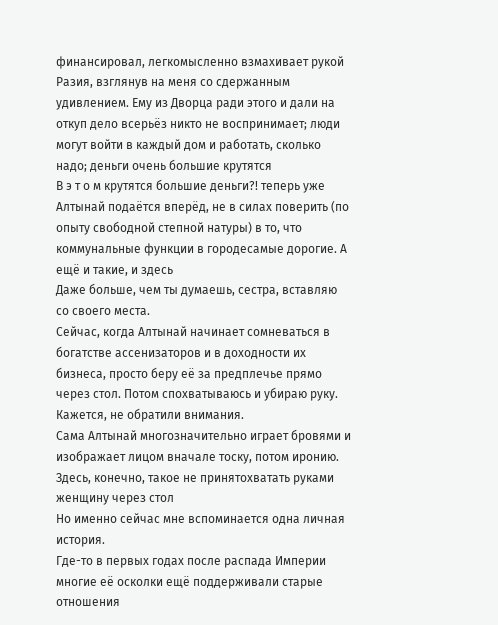финансировал, легкомысленно взмахивает рукой Разия, взглянув на меня со сдержанным удивлением. Ему из Дворца ради этого и дали на откуп дело всерьёз никто не воспринимает; люди могут войти в каждый дом и работать, сколько надо; деньги очень большие крутятся
В э т о м крутятся большие деньги?! теперь уже Алтынай подаётся вперёд, не в силах поверить (по опыту свободной степной натуры) в то, что коммунальные функции в городесамые дорогие. А ещё и такие, и здесь
Даже больше, чем ты думаешь, сестра, вставляю со своего места.
Сейчас, когда Алтынай начинает сомневаться в богатстве ассенизаторов и в доходности их бизнеса, просто беру её за предплечье прямо через стол. Потом спохватываюсь и убираю руку.
Кажется, не обратили внимания.
Сама Алтынай многозначительно играет бровями и изображает лицом вначале тоску, потом иронию. Здесь, конечно, такое не принятохватать руками женщину через стол
Но именно сейчас мне вспоминается одна личная история.
Где-то в первых годах после распада Империи многие её осколки ещё поддерживали старые отношения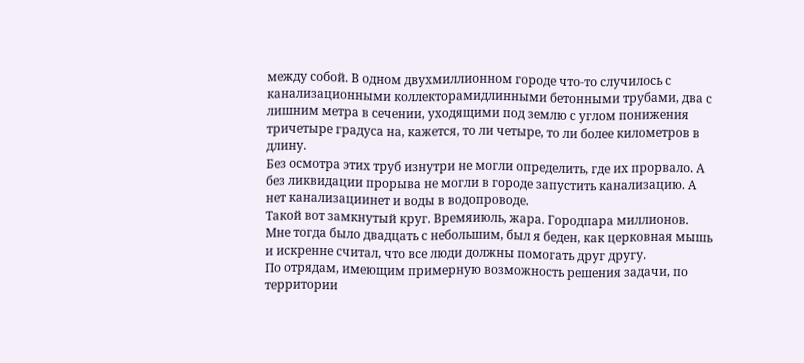между собой. В одном двухмиллионном городе что-то случилось с канализационными коллекторамидлинными бетонными трубами, два с лишним метра в сечении, уходящими под землю с углом понижения тричетыре градуса на, кажется, то ли четыре, то ли более километров в длину.
Без осмотра этих труб изнутри не могли определить, где их прорвало. А без ликвидации прорыва не могли в городе запустить канализацию. А нет канализациинет и воды в водопроводе.
Такой вот замкнутый круг. Времяиюль, жара. Городпара миллионов.
Мне тогда было двадцать с небольшим, был я беден, как церковная мышь и искренне считал, что все люди должны помогать друг другу.
По отрядам, имеющим примерную возможность решения задачи, по территории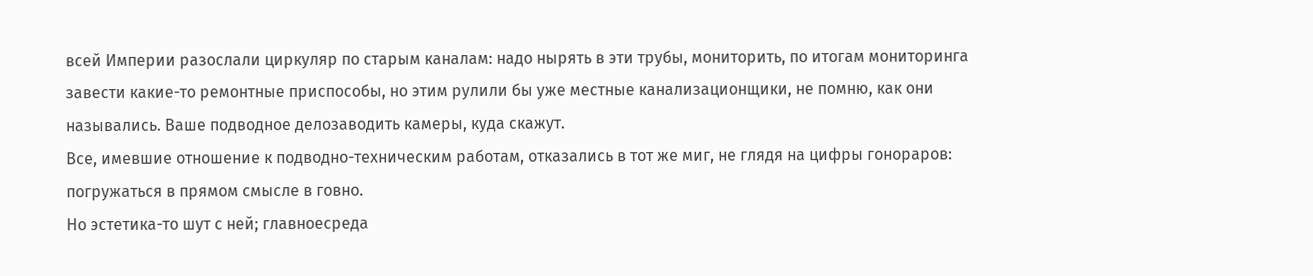всей Империи разослали циркуляр по старым каналам: надо нырять в эти трубы, мониторить, по итогам мониторинга завести какие-то ремонтные приспособы, но этим рулили бы уже местные канализационщики, не помню, как они назывались. Ваше подводное делозаводить камеры, куда скажут.
Все, имевшие отношение к подводно-техническим работам, отказались в тот же миг, не глядя на цифры гонораров: погружаться в прямом смысле в говно.
Но эстетика-то шут с ней; главноесреда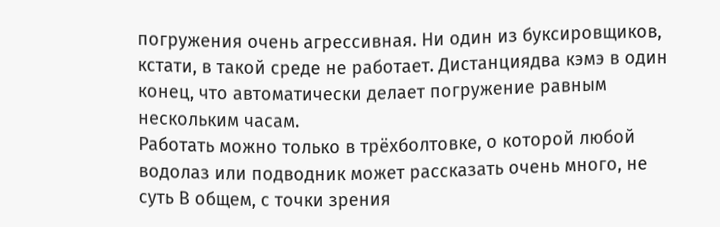погружения очень агрессивная. Ни один из буксировщиков, кстати, в такой среде не работает. Дистанциядва кэмэ в один конец, что автоматически делает погружение равным нескольким часам.
Работать можно только в трёхболтовке, о которой любой водолаз или подводник может рассказать очень много, не суть В общем, с точки зрения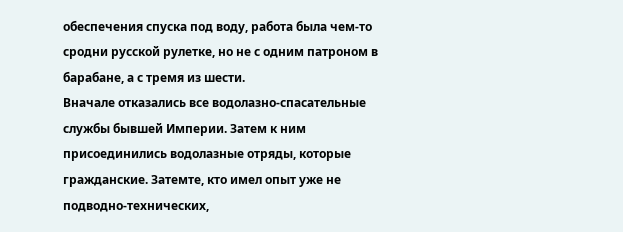обеспечения спуска под воду, работа была чем-то сродни русской рулетке, но не с одним патроном в барабане, а с тремя из шести.
Вначале отказались все водолазно-спасательные службы бывшей Империи. Затем к ним присоединились водолазные отряды, которые гражданские. Затемте, кто имел опыт уже не подводно-технических,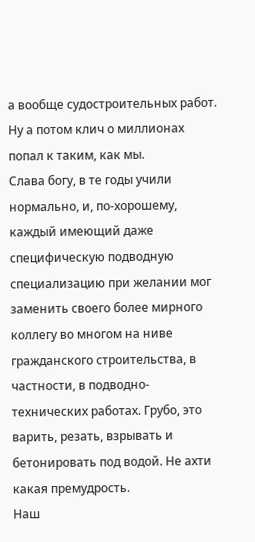а вообще судостроительных работ.
Ну а потом клич о миллионах попал к таким, как мы.
Слава богу, в те годы учили нормально, и, по-хорошему, каждый имеющий даже специфическую подводную специализацию при желании мог заменить своего более мирного коллегу во многом на ниве гражданского строительства, в частности, в подводно-технических работах. Грубо, это варить, резать, взрывать и бетонировать под водой. Не ахти какая премудрость.
Наш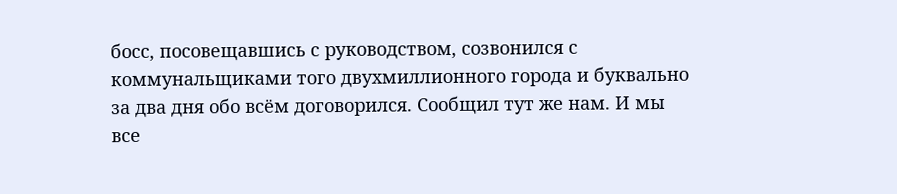босс, посовещавшись с руководством, созвонился с коммунальщиками того двухмиллионного города и буквально за два дня обо всём договорился. Сообщил тут же нам. И мы все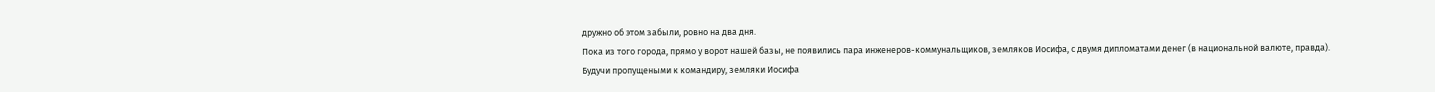дружно об этом забыли, ровно на два дня.
Пока из того города, прямо у ворот нашей базы, не появились пара инженеров-коммунальщиков, земляков Иосифа, с двумя дипломатами денег (в национальной валюте, правда).
Будучи пропущеными к командиру, земляки Иосифа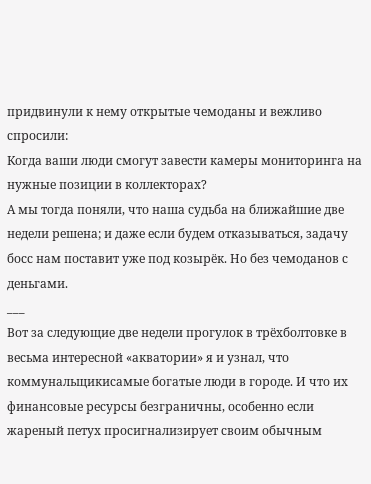придвинули к нему открытые чемоданы и вежливо спросили:
Когда ваши люди смогут завести камеры мониторинга на нужные позиции в коллекторах?
А мы тогда поняли, что наша судьба на ближайшие две недели решена; и даже если будем отказываться, задачу босс нам поставит уже под козырёк. Но без чемоданов с деньгами.
___
Вот за следующие две недели прогулок в трёхболтовке в весьма интересной «акватории» я и узнал, что коммунальщикисамые богатые люди в городе. И что их финансовые ресурсы безграничны, особенно если жареный петух просигнализирует своим обычным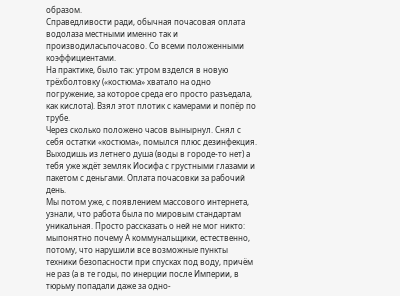образом.
Справедливости ради, обычная почасовая оплата водолаза местными именно так и производиласьпочасово. Со всеми положенными коэффициентами.
На практике, было так: утром взделся в новую трёхболтовку («костюма» хватало на одно погружение, за которое среда его просто разъедала, как кислота). Взял этот плотик с камерами и попёр по трубе.
Через сколько положено часов вынырнул. Снял с себя остатки «костюма», помылся плюс дезинфекция.
Выходишь из летнего душа (воды в городе-то нет) а тебя уже ждёт земляк Иосифа с грустными глазами и пакетом с деньгами. Оплата почасовки за рабочий день.
Мы потом уже, с появлением массового интернета, узнали, что работа была по мировым стандартам уникальная. Просто рассказать о ней не мог никто: мыпонятно почему А коммунальщики, естественно, потому, что нарушили все возможные пункты техники безопасности при спусках под воду, причём не раз (а в те годы, по инерции после Империи, в тюрьму попадали даже за одно-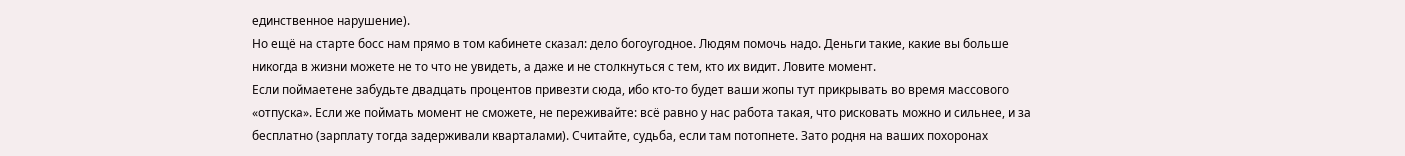единственное нарушение).
Но ещё на старте босс нам прямо в том кабинете сказал: дело богоугодное. Людям помочь надо. Деньги такие, какие вы больше никогда в жизни можете не то что не увидеть, а даже и не столкнуться с тем, кто их видит. Ловите момент.
Если поймаетене забудьте двадцать процентов привезти сюда, ибо кто-то будет ваши жопы тут прикрывать во время массового «отпуска». Если же поймать момент не сможете, не переживайте: всё равно у нас работа такая, что рисковать можно и сильнее, и за бесплатно (зарплату тогда задерживали кварталами). Считайте, судьба, если там потопнете. Зато родня на ваших похоронах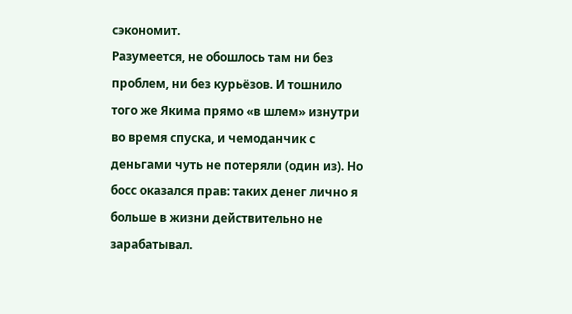сэкономит.
Разумеется, не обошлось там ни без проблем, ни без курьёзов. И тошнило того же Якима прямо «в шлем» изнутри во время спуска, и чемоданчик с деньгами чуть не потеряли (один из). Но босс оказался прав: таких денег лично я больше в жизни действительно не зарабатывал.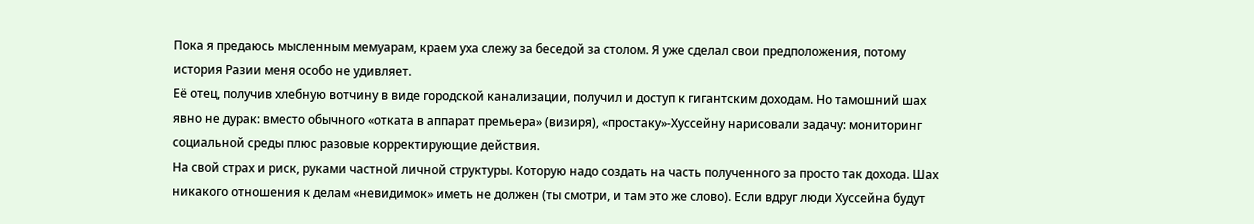Пока я предаюсь мысленным мемуарам, краем уха слежу за беседой за столом. Я уже сделал свои предположения, потому история Разии меня особо не удивляет.
Её отец, получив хлебную вотчину в виде городской канализации, получил и доступ к гигантским доходам. Но тамошний шах явно не дурак: вместо обычного «отката в аппарат премьера» (визиря), «простаку»-Хуссейну нарисовали задачу: мониторинг социальной среды плюс разовые корректирующие действия.
На свой страх и риск, руками частной личной структуры. Которую надо создать на часть полученного за просто так дохода. Шах никакого отношения к делам «невидимок» иметь не должен (ты смотри, и там это же слово). Если вдруг люди Хуссейна будут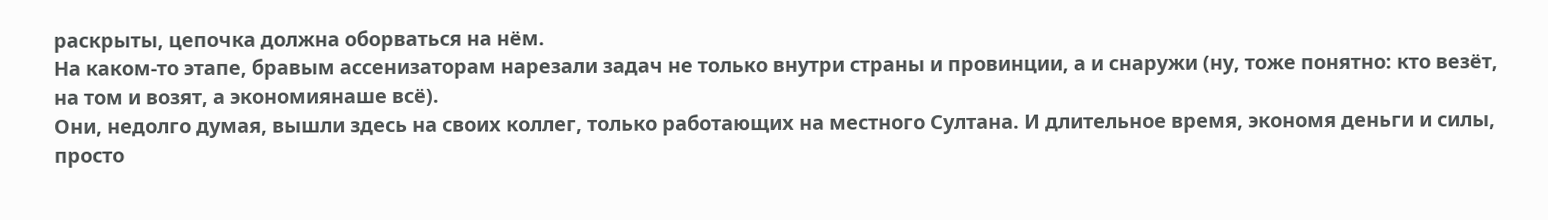раскрыты, цепочка должна оборваться на нём.
На каком-то этапе, бравым ассенизаторам нарезали задач не только внутри страны и провинции, а и снаружи (ну, тоже понятно: кто везёт, на том и возят, а экономиянаше всё).
Они, недолго думая, вышли здесь на своих коллег, только работающих на местного Султана. И длительное время, экономя деньги и силы, просто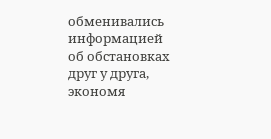обменивались информацией об обстановках друг у друга, экономя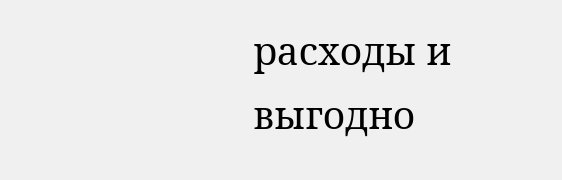расходы и выгодно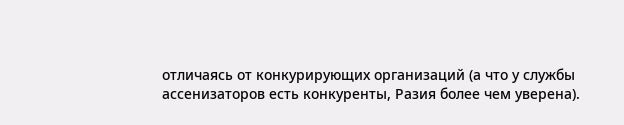отличаясь от конкурирующих организаций (а что у службы ассенизаторов есть конкуренты, Разия более чем уверена).